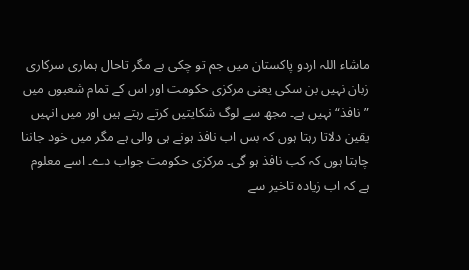ماشاء اللہ اردو پاکستان میں جم تو چکی ہے مگر تاحال ہماری سرکاری زبان نہیں بن سکی یعنی مرکزی حکومت اور اس کے تمام شعبوں میں ”نافذ“ نہیں ہے۔ مجھ سے لوگ شکایتیں کرتے رہتے ہیں اور میں انہیں یقین دلاتا رہتا ہوں کہ بس اب نافذ ہونے ہی والی ہے مگر میں خود جاننا چاہتا ہوں کہ کب نافذ ہو گی۔ مرکزی حکومت جواب دے۔ اسے معلوم ہے کہ اب زیادہ تاخیر سے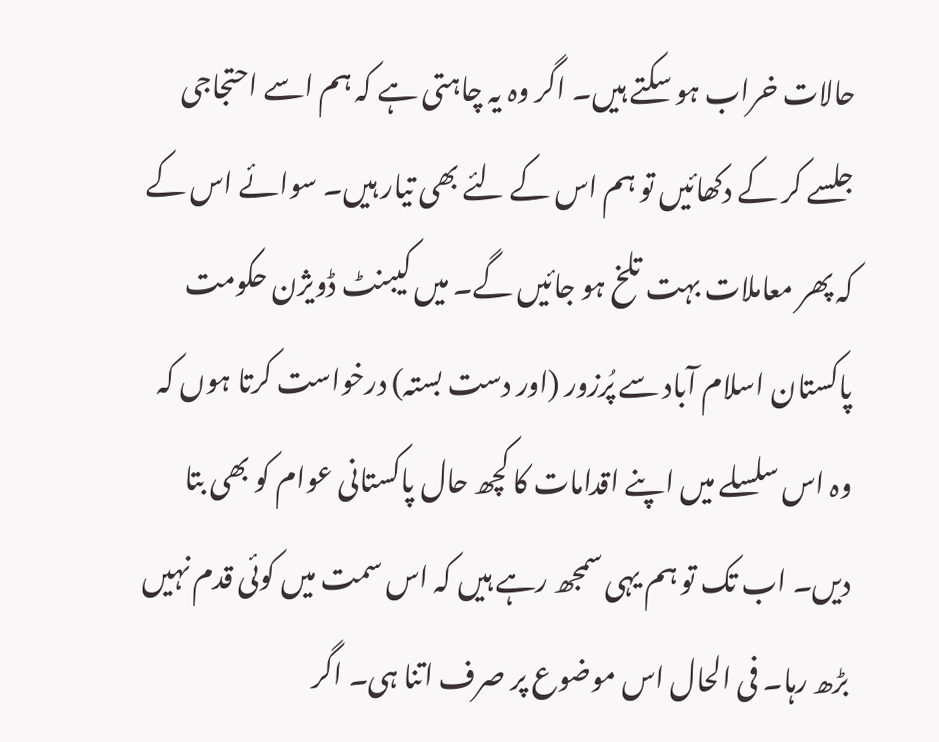حالات خراب ہو سکتے ہیں۔ اگر وہ یہ چاہتی ہے کہ ہم اسے احتجاجی جلسے کر کے دکھائیں تو ہم اس کے لئے بھی تیار ہیں۔ سوائے اس کے کہ پھر معاملات بہت تلخ ہو جائیں گے۔ میں کیبنٹ ڈویژن حکومت پاکستان اسلام آباد سے پُرزور (اور دست بستہ) درخواست کرتا ہوں کہ وہ اس سلسلے میں اپنے اقدامات کا کچھ حال پاکستانی عوام کو بھی بتا دیں۔ اب تک تو ہم یہی سمجھ رہے ہیں کہ اس سمت میں کوئی قدم نہیں بڑھ رہا۔ فی الحال اس موضوع پر صرف اتنا ہی۔ اگر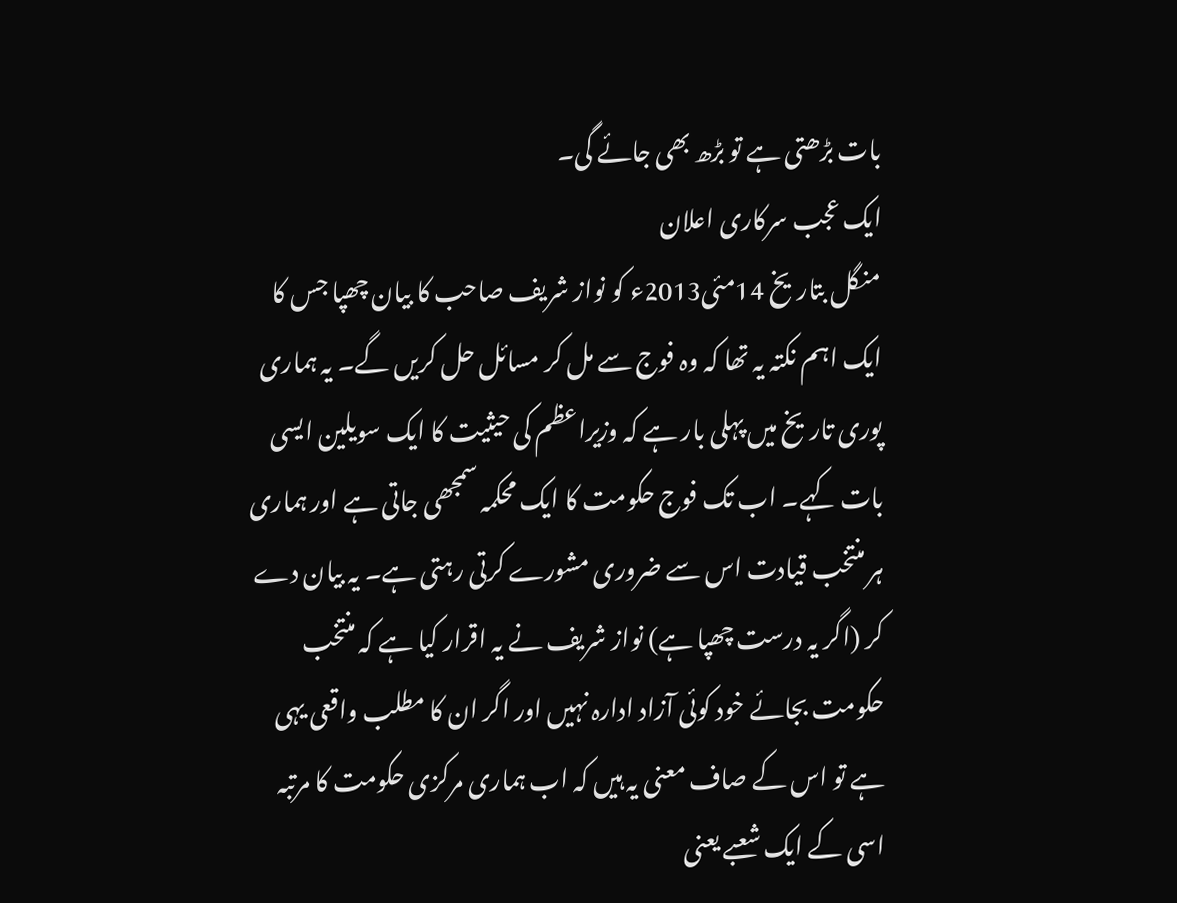بات بڑھتی ہے تو بڑھ بھی جائے گی۔
ایک عجب سرکاری اعلان
منگل بتاریخ 14مئی2013ء کو نواز شریف صاحب کا بیان چھپا جس کا ایک اہم نکتہ یہ تھا کہ وہ فوج سے مل کر مسائل حل کریں گے۔ یہ ہماری پوری تاریخ میں پہلی بار ہے کہ وزیراعظم کی حیثیت کا ایک سویلین ایسی بات کہے۔ اب تک فوج حکومت کا ایک محکمہ سمجھی جاتی ہے اور ہماری ہر منتخب قیادت اس سے ضروری مشورے کرتی رہتی ہے۔ یہ بیان دے کر (اگر یہ درست چھپا ہے) نواز شریف نے یہ اقرار کیا ہے کہ منتخب حکومت بجائے خود کوئی آزاد ادارہ نہیں اور اگر ان کا مطلب واقعی یہی ہے تو اس کے صاف معنی یہ ہیں کہ اب ہماری مرکزی حکومت کا مرتبہ اسی کے ایک شعبے یعنی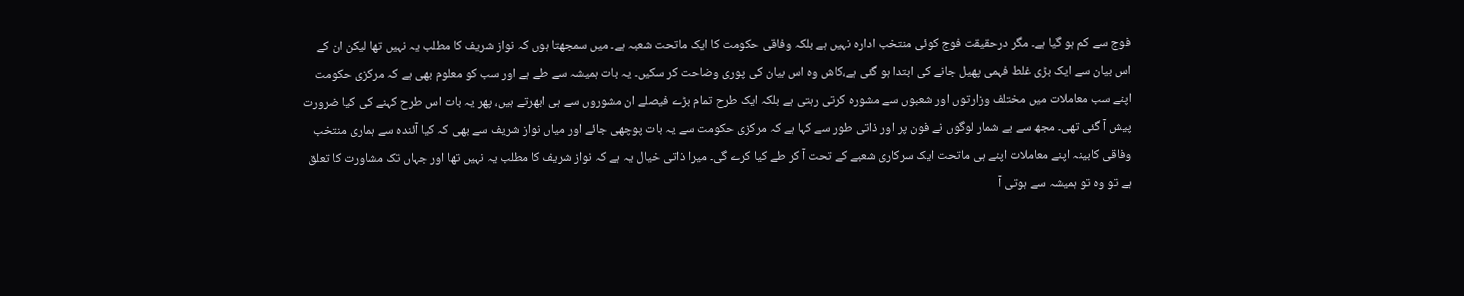فوج سے کم ہو گیا ہے۔ مگر درحقیقت فوج کوئی منتخب ادارہ نہیں ہے بلکہ وفاقی حکومت کا ایک ماتحت شعبہ ہے۔ میں سمجھتا ہوں کہ نواز شریف کا مطلب یہ نہیں تھا لیکن ان کے اس بیان سے ایک بڑی غلط فہمی پھیل جانے کی ابتدا ہو گئی ہے،کاش وہ اس بیان کی پوری وضاحت کر سکیں۔ یہ بات ہمیشہ سے طے ہے اور سب کو معلوم بھی ہے کہ مرکزی حکومت اپنے سب معاملات میں مختلف وزارتوں اور شعبوں سے مشورہ کرتی رہتی ہے بلکہ ایک طرح تمام بڑے فیصلے ان مشوروں سے ہی ابھرتے ہیں، پھر یہ بات اس طرح کہنے کی کیا ضرورت پیش آ گئی تھی۔ مجھ سے بے شمار لوگوں نے فون پر اور ذاتی طور سے کہا ہے کہ مرکزی حکومت سے یہ بات پوچھی جائے اور میاں نواز شریف سے بھی کہ کیا آئندہ سے ہماری منتخب وفاقی کابینہ اپنے معاملات اپنے ہی ماتحت ایک سرکاری شعبے کے تحت آ کر طے کیا کرے گی۔ میرا ذاتی خیال یہ ہے کہ نواز شریف کا مطلب یہ نہیں تھا اور جہاں تک مشاورت کا تعلق ہے تو وہ تو ہمیشہ سے ہوتی آ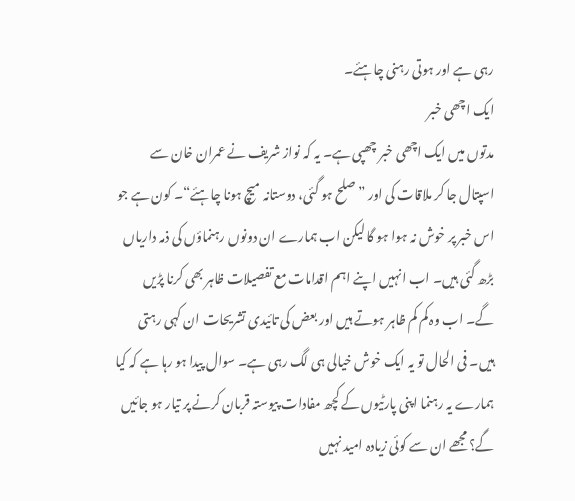رہی ہے اور ہوتی رہنی چاہئے۔
ایک اچھی خبر
مدتوں میں ایک اچھی خبر چھپی ہے۔ یہ کہ نواز شریف نے عمران خان سے اسپتال جا کر ملاقات کی اور ”صلح ہو گئی، دوستانہ میچ ہونا چاہئے“۔ کون ہے جو اس خبر پر خوش نہ ہوا ہو گا لیکن اب ہمارے ان دونوں رہنماؤں کی ذمہ داریاں بڑھ گئی ہیں۔ اب انہیں اپنے اہم اقدامات مع تفصیلات ظاہر بھی کرنا پڑیں گے۔ اب وہ کم کم ظاہر ہوتے ہیں اور بعض کی تائیدی تشریحات ان کہی رہتی ہیں۔ فی الحال تو یہ ایک خوش خیالی ہی لگ رہی ہے۔ سوال پیدا ہو رہا ہے کہ کیا ہمارے یہ رہنما اپنی پارٹیوں کے کچھ مفادات پیوستہ قربان کرنے پر تیار ہو جائیں گے؟ مجھے ان سے کوئی زیادہ امید نہیں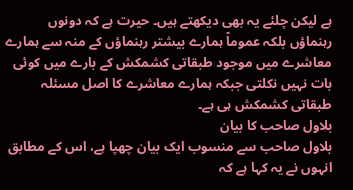ہے لیکن چلئے یہ بھی دیکھتے ہیں۔ حیرت ہے کہ دونوں رہنماؤں بلکہ عموماً ہمارے بیشتر رہنماؤں کے منہ سے ہمارے معاشرے میں موجود طبقاتی کشمکش کے بارے میں کوئی بات نہیں نکلتی جبکہ ہمارے معاشرے کا اصل مسئلہ طبقاتی کشمکش ہی ہے۔
بلاول صاحب کا بیان
بلاول صاحب سے منسوب ایک بیان چھپا ہے، اس کے مطابق انہوں نے یہ کہا ہے کہ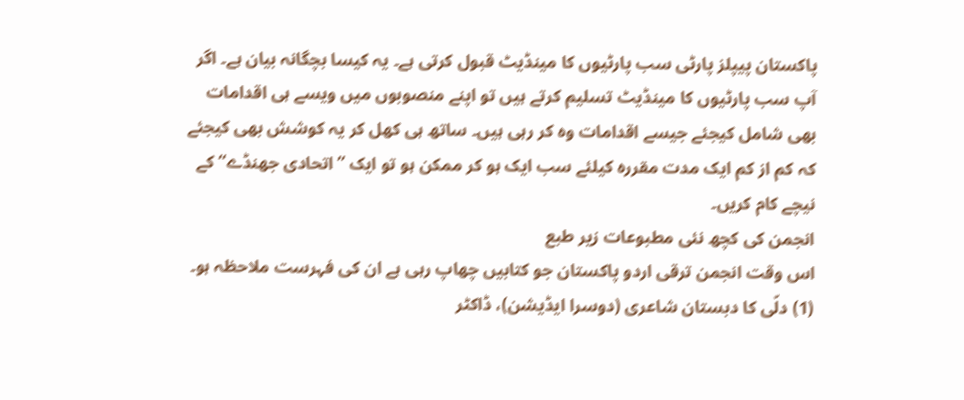پاکستان پیپلز پارٹی سب پارٹیوں کا مینڈیٹ قبول کرتی ہے۔ یہ کیسا بچگانہ بیان ہے۔ اگر آپ سب پارٹیوں کا مینڈیٹ تسلیم کرتے ہیں تو اپنے منصوبوں میں ویسے ہی اقدامات بھی شامل کیجئے جیسے اقدامات وہ کر رہی ہیں۔ ساتھ ہی کھل کر یہ کوشش بھی کیجئے کہ کم از کم ایک مدت مقررہ کیلئے سب ایک ہو کر ممکن ہو تو ایک ”اتحادی جھنڈے“ کے نیچے کام کریں۔
انجمن کی کچھ نئی مطبوعات زیر طبع
اس وقت انجمن ترقی اردو پاکستان جو کتابیں چھاپ رہی ہے ان کی فہرست ملاحظہ ہو۔
(1) دلّی کا دبستان شاعری (دوسرا ایڈیشن)، ڈاکٹر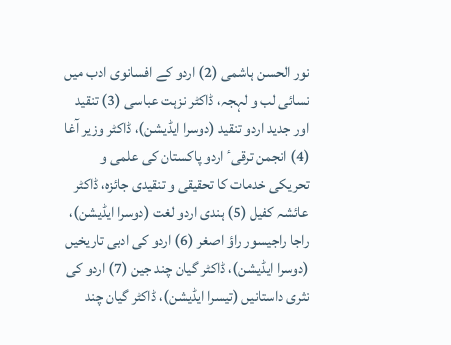نور الحسن ہاشمی (2) اردو کے افسانوی ادب میں نسائی لب و لہجہ، ڈاکٹر نزہت عباسی (3) تنقید اور جدید اردو تنقید (دوسرا ایڈیشن)، ڈاکٹر وزیر آغا (4) انجمن ترقیٴ اردو پاکستان کی علمی و تحریکی خدمات کا تحقیقی و تنقیدی جائزہ، ڈاکٹر عائشہ کفیل (5) ہندی اردو لغت (دوسرا ایڈیشن)، راجا راجیسور راؤ اصغر (6) اردو کی ادبی تاریخیں (دوسرا ایڈیشن)، ڈاکٹر گیان چند جین (7) اردو کی نثری داستانیں (تیسرا ایڈیشن)، ڈاکٹر گیان چند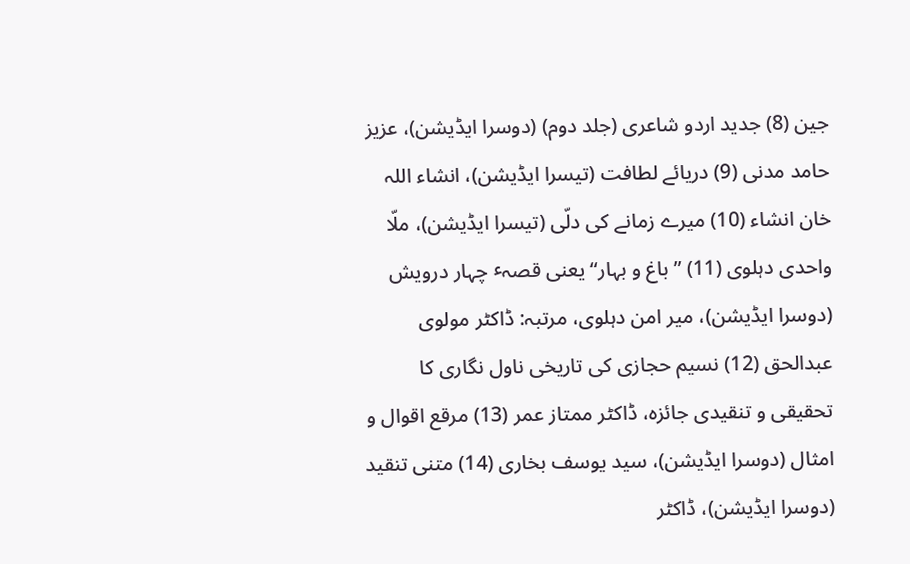جین (8) جدید اردو شاعری (جلد دوم) (دوسرا ایڈیشن)، عزیز حامد مدنی (9) دریائے لطافت (تیسرا ایڈیشن)، انشاء اللہ خان انشاء (10) میرے زمانے کی دلّی (تیسرا ایڈیشن)، ملّا واحدی دہلوی (11) ”باغ و بہار“ یعنی قصہٴ چہار درویش (دوسرا ایڈیشن)، میر امن دہلوی، مرتبہ: ڈاکٹر مولوی عبدالحق (12) نسیم حجازی کی تاریخی ناول نگاری کا تحقیقی و تنقیدی جائزہ، ڈاکٹر ممتاز عمر (13) مرقع اقوال و امثال (دوسرا ایڈیشن)، سید یوسف بخاری (14) متنی تنقید (دوسرا ایڈیشن)، ڈاکٹر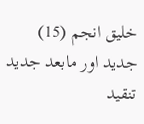خلیق انجم (15) جدید اور مابعد جدید تنقید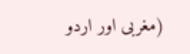(مغربی اور اردو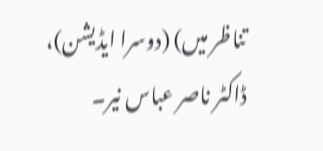تناظر میں) (دوسرا ایڈیشن)، ڈاکٹر ناصر عباس نیر۔